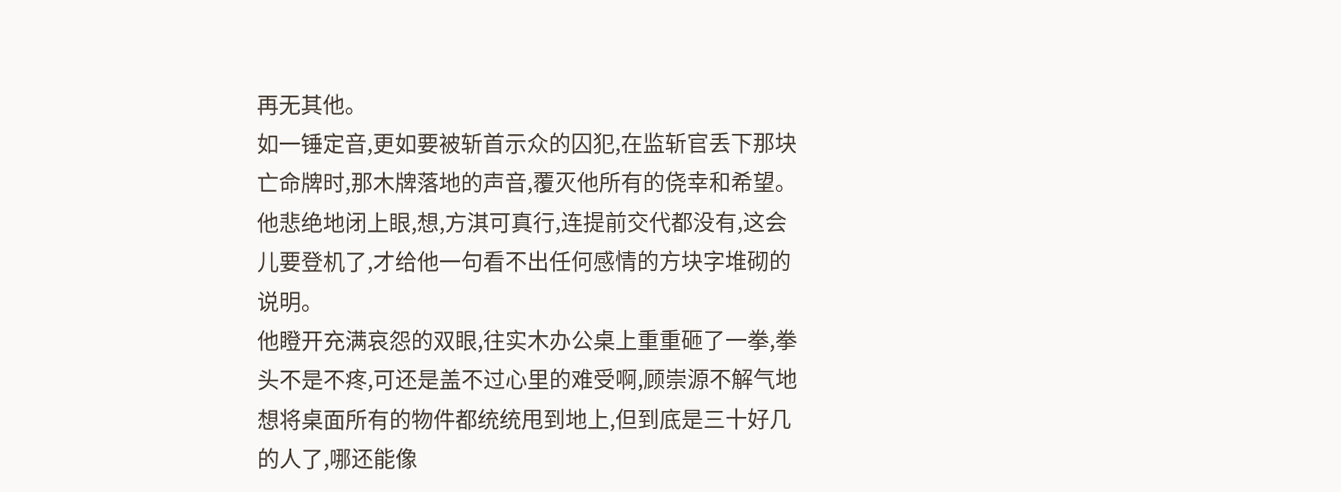再无其他。
如一锤定音,更如要被斩首示众的囚犯,在监斩官丢下那块亡命牌时,那木牌落地的声音,覆灭他所有的侥幸和希望。
他悲绝地闭上眼,想,方淇可真行,连提前交代都没有,这会儿要登机了,才给他一句看不出任何感情的方块字堆砌的说明。
他瞪开充满哀怨的双眼,往实木办公桌上重重砸了一拳,拳头不是不疼,可还是盖不过心里的难受啊,顾崇源不解气地想将桌面所有的物件都统统甩到地上,但到底是三十好几的人了,哪还能像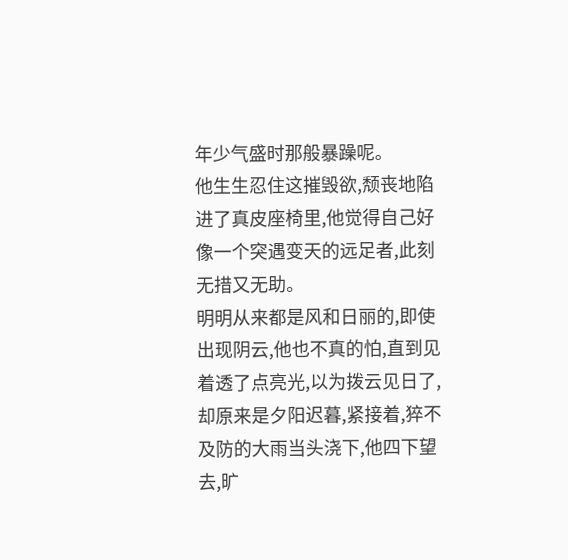年少气盛时那般暴躁呢。
他生生忍住这摧毁欲,颓丧地陷进了真皮座椅里,他觉得自己好像一个突遇变天的远足者,此刻无措又无助。
明明从来都是风和日丽的,即使出现阴云,他也不真的怕,直到见着透了点亮光,以为拨云见日了,却原来是夕阳迟暮,紧接着,猝不及防的大雨当头浇下,他四下望去,旷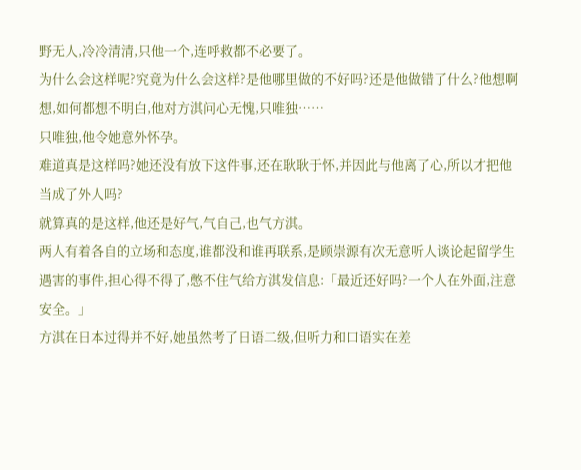野无人,冷冷清清,只他一个,连呼救都不必要了。
为什么会这样呢?究竟为什么会这样?是他哪里做的不好吗?还是他做错了什么?他想啊想,如何都想不明白,他对方淇问心无愧,只唯独……
只唯独,他令她意外怀孕。
难道真是这样吗?她还没有放下这件事,还在耿耿于怀,并因此与他离了心,所以才把他当成了外人吗?
就算真的是这样,他还是好气,气自己,也气方淇。
两人有着各自的立场和态度,谁都没和谁再联系,是顾崇源有次无意听人谈论起留学生遇害的事件,担心得不得了,憋不住气给方淇发信息:「最近还好吗?一个人在外面,注意安全。」
方淇在日本过得并不好,她虽然考了日语二级,但听力和口语实在差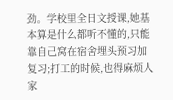劲。学校里全日文授课,她基本算是什么都听不懂的,只能靠自己窝在宿舍埋头预习加复习;打工的时候,也得麻烦人家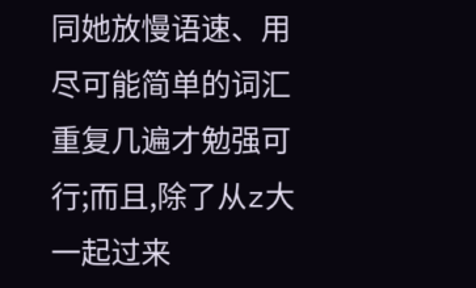同她放慢语速、用尽可能简单的词汇重复几遍才勉强可行;而且,除了从z大一起过来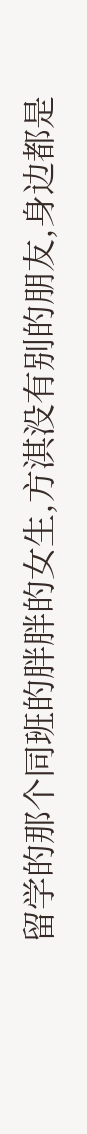留学的那个同班的胖胖的女生,方淇没有别的朋友,身边都是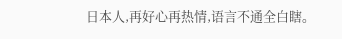日本人,再好心再热情,语言不通全白瞎。